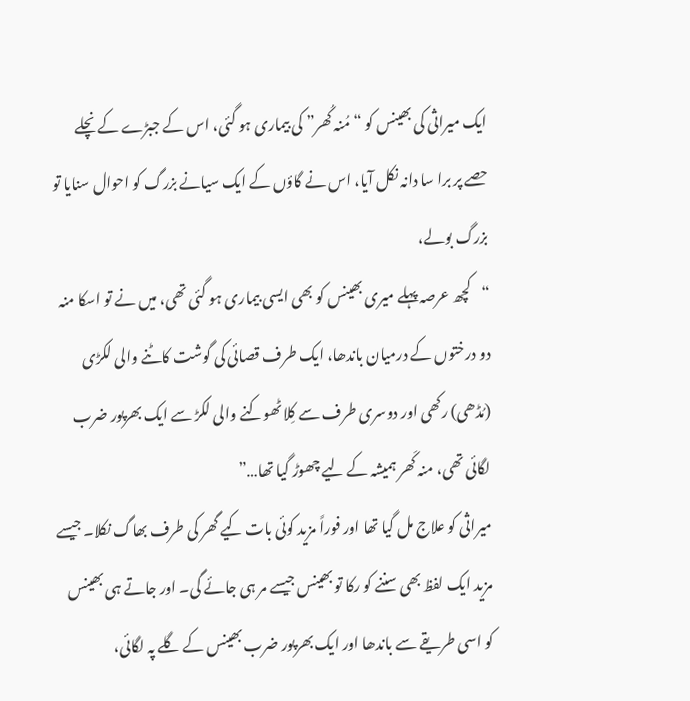ایک میراثی کی بھینس کو “مُنہ کُھر” کی بیماری ہو گئی، اس کے جبڑے کے نچلے حصے پر برا سا دانہ نکل آیا، اس نے گاؤں کے ایک سیانے بزرگ کو احوال سنایا تو بزرگ بولے،
“کچھ عرصہ پہلے میری بھینس کو بھی ایسی بیماری ہو گئی تھی، میں نے تو اسکا منہ دو درختوں کے درمیان باندھا، ایک طرف قصائی کی گوشت کاٹنے والی لکڑی (مُڈھی) رکھی اور دوسری طرف سے کِلا ٹھوکنے والی لکڑ سے ایک بھرپور ضرب لگائی تھی، منہ کَھر ہمیشہ کے لیے چھوڑ گیا تھا…”
میراثی کو علاج مل گیا تھا اور فوراً مزید کوئی بات کیے گھر کی طرف بھاگ نکلا۔ جیسے مزید ایک لفظ بھی سننے کو رکا تو بھینس جیسے مر ہی جائے گی۔ اور جاتے ہی بھینس کو اسی طریقے سے باندھا اور ایک بھرپور ضرب بھینس کے گلے پہ لگائی،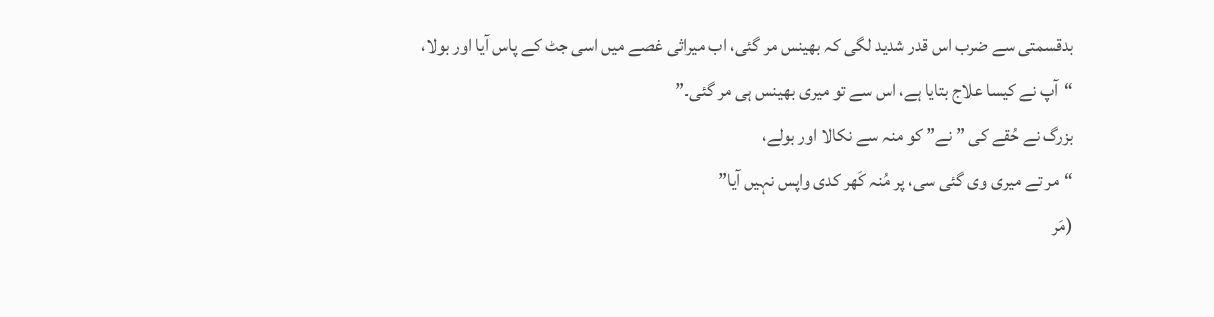بدقسمتی سے ضرب اس قدر شدید لگی کہ بھینس مر گئی، اب میراثی غصے میں اسی جٹ کے پاس آیا اور بولا،
“آپ نے کیسا علاج بتایا ہے، اس سے تو میری بھینس ہی مر گئی۔”
بزرگ نے حُقے کی ” نے” کو منہ سے نکالا اور بولے،
“مر تے میری وی گئی سی، پر مُنہ کَھر کدی واپس نہیں آیا”
(مَر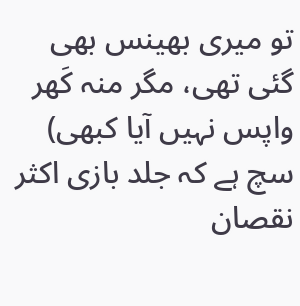تو میری بھینس بھی گئی تھی، مگر منہ کَھر واپس نہیں آیا کبھی)
سچ ہے کہ جلد بازی اکثر نقصان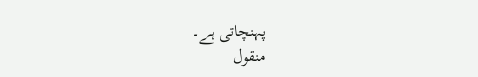پہنچاتی ہے۔
منقول